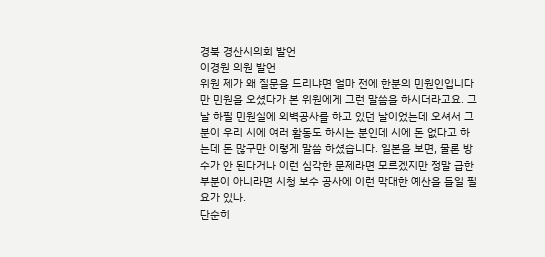경북 경산시의회 발언
이경원 의원 발언
위원 제가 왜 질문을 드리냐면 얼마 전에 한분의 민원인입니다만 민원을 오셨다가 본 위원에게 그런 말씀을 하시더라고요. 그날 하필 민원실에 외벽공사를 하고 있던 날이었는데 오셔서 그분이 우리 시에 여러 활동도 하시는 분인데 시에 돈 없다고 하는데 돈 많구만 이렇게 말씀 하셨습니다. 일본을 보면, 물론 방수가 안 된다거나 이런 심각한 문제라면 모르겠지만 정말 급한 부분이 아니라면 시청 보수 공사에 이런 막대한 예산을 들일 필요가 있나.
단순히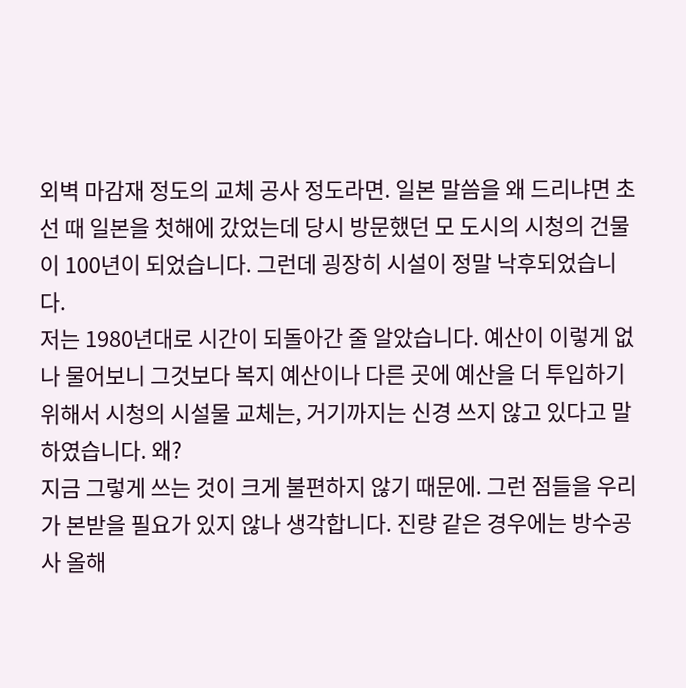외벽 마감재 정도의 교체 공사 정도라면. 일본 말씀을 왜 드리냐면 초선 때 일본을 첫해에 갔었는데 당시 방문했던 모 도시의 시청의 건물이 100년이 되었습니다. 그런데 굉장히 시설이 정말 낙후되었습니다.
저는 1980년대로 시간이 되돌아간 줄 알았습니다. 예산이 이렇게 없나 물어보니 그것보다 복지 예산이나 다른 곳에 예산을 더 투입하기 위해서 시청의 시설물 교체는, 거기까지는 신경 쓰지 않고 있다고 말하였습니다. 왜?
지금 그렇게 쓰는 것이 크게 불편하지 않기 때문에. 그런 점들을 우리가 본받을 필요가 있지 않나 생각합니다. 진량 같은 경우에는 방수공사 올해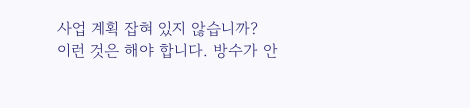사업 계획 잡혀 있지 않습니까?
이런 것은 해야 합니다. 방수가 안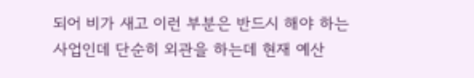되어 비가 새고 이런 부분은 반드시 해야 하는 사업인데 단순히 외관을 하는데 현재 예산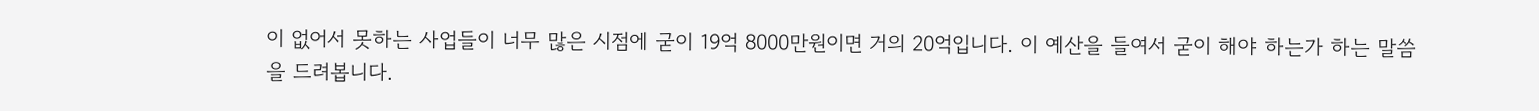이 없어서 못하는 사업들이 너무 많은 시점에 굳이 19억 8000만원이면 거의 20억입니다. 이 예산을 들여서 굳이 해야 하는가 하는 말씀을 드려봅니다.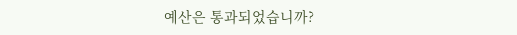예산은 통과되었습니까?